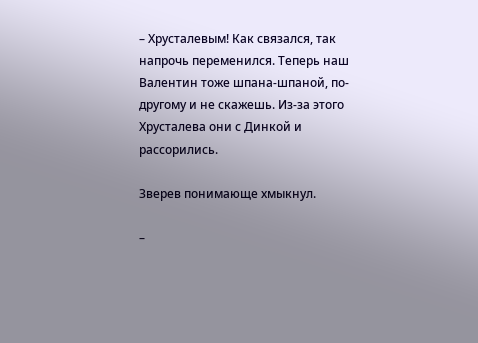– Хрусталевым! Как связался, так напрочь переменился. Теперь наш Валентин тоже шпана-шпаной, по-другому и не скажешь. Из-за этого Хрусталева они с Динкой и рассорились.

Зверев понимающе хмыкнул.

–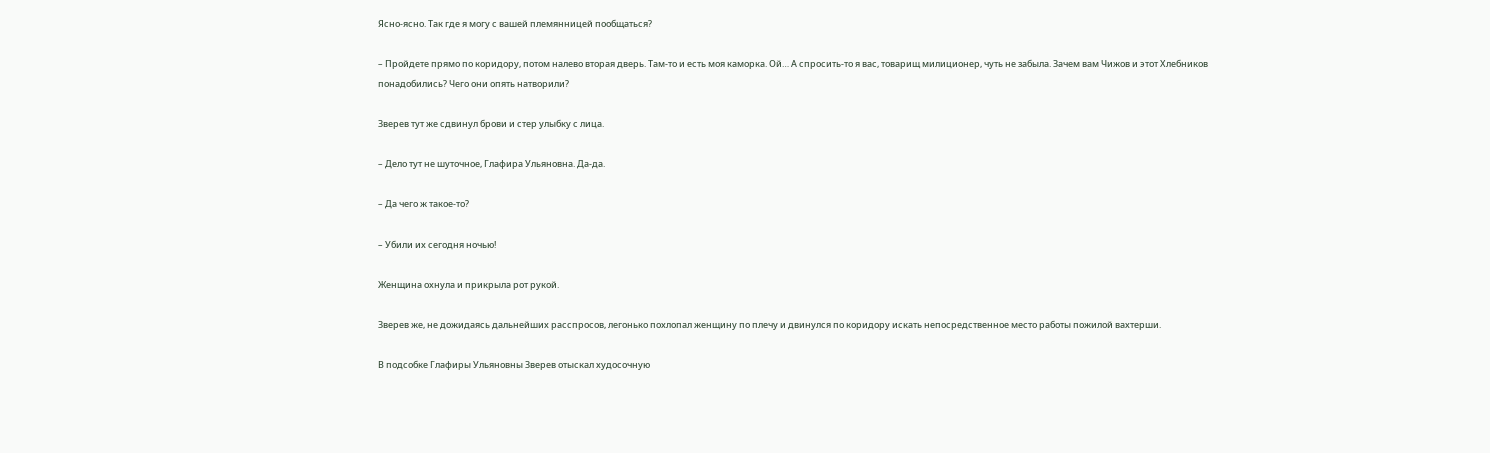Ясно-ясно. Так где я могу с вашей племянницей пообщаться?

– Пройдете прямо по коридору, потом налево вторая дверь. Там-то и есть моя каморка. Ой… А спросить-то я вас, товарищ милиционер, чуть не забыла. Зачем вам Чижов и этот Хлебников понадобились? Чего они опять натворили?

Зверев тут же сдвинул брови и стер улыбку с лица.

– Дело тут не шуточное, Глафира Ульяновна. Да-да.

– Да чего ж такое-то?

– Убили их сегодня ночью!

Женщина охнула и прикрыла рот рукой.

Зверев же, не дожидаясь дальнейших расспросов, легонько похлопал женщину по плечу и двинулся по коридору искать непосредственное место работы пожилой вахтерши.

В подсобке Глафиры Ульяновны Зверев отыскал худосочную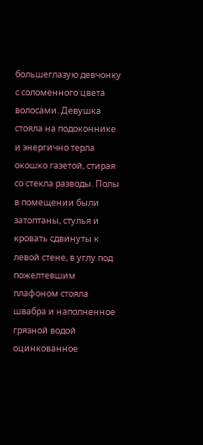большеглазую девчонку с соломенного цвета волосами. Девушка стояла на подоконнике и энергично терла окошко газетой, стирая со стекла разводы. Полы в помещении были затоптаны, стулья и кровать сдвинуты к левой стене, в углу под пожелтевшим плафоном стояла швабра и наполненное грязной водой оцинкованное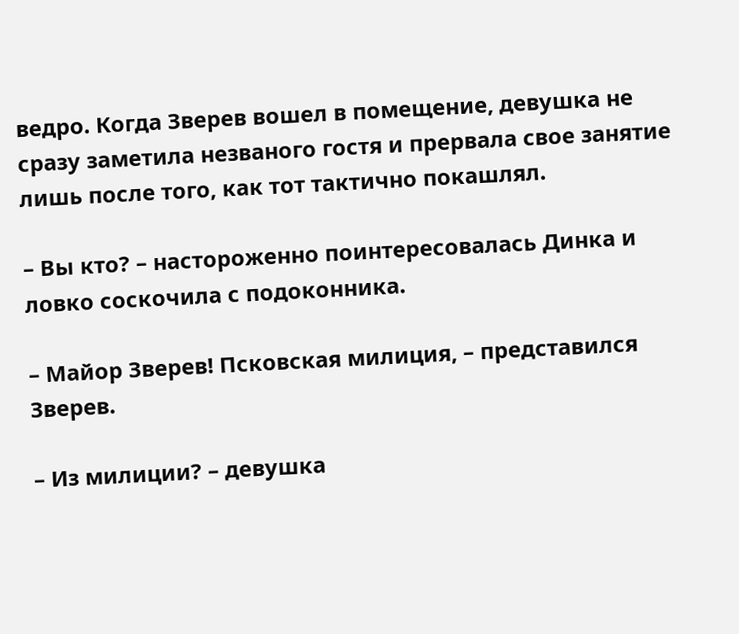ведро. Когда Зверев вошел в помещение, девушка не сразу заметила незваного гостя и прервала свое занятие лишь после того, как тот тактично покашлял.

– Вы кто? – настороженно поинтересовалась Динка и ловко соскочила с подоконника.

– Майор Зверев! Псковская милиция, – представился Зверев.

– Из милиции? – девушка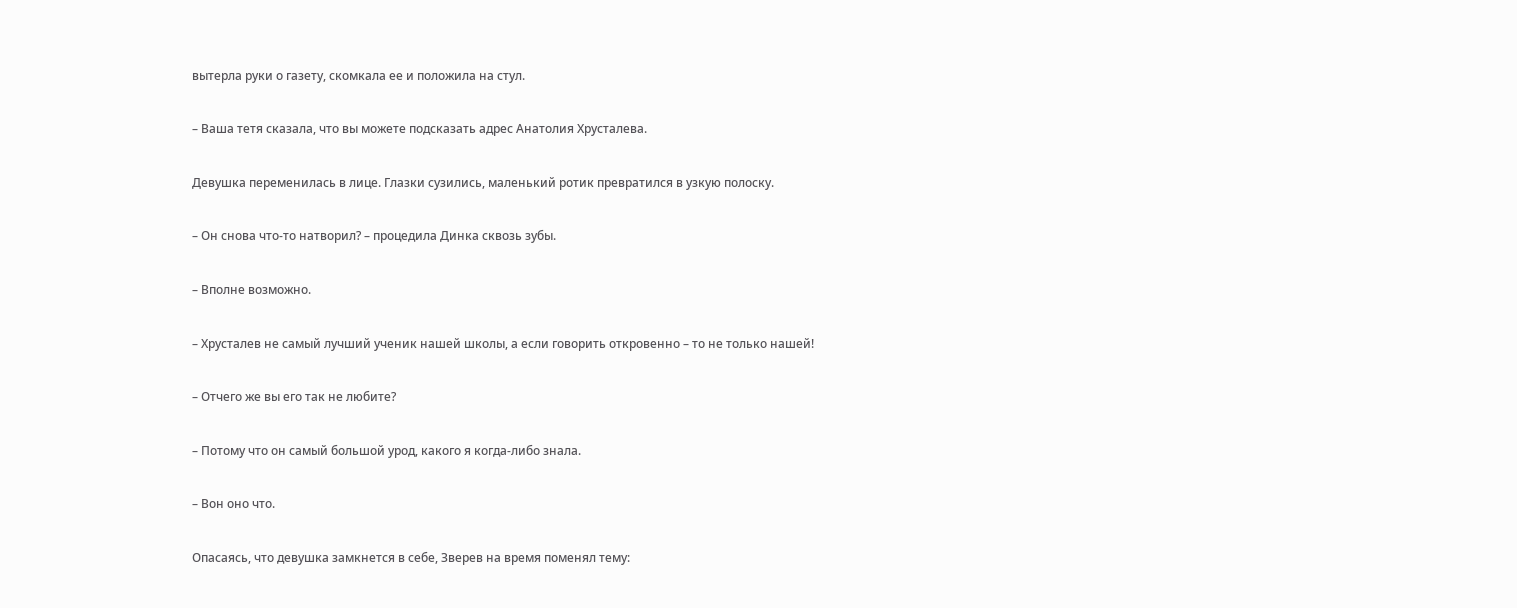вытерла руки о газету, скомкала ее и положила на стул.

– Ваша тетя сказала, что вы можете подсказать адрес Анатолия Хрусталева.

Девушка переменилась в лице. Глазки сузились, маленький ротик превратился в узкую полоску.

– Он снова что-то натворил? – процедила Динка сквозь зубы.

– Вполне возможно.

– Хрусталев не самый лучший ученик нашей школы, а если говорить откровенно – то не только нашей!

– Отчего же вы его так не любите?

– Потому что он самый большой урод, какого я когда-либо знала.

– Вон оно что.

Опасаясь, что девушка замкнется в себе, Зверев на время поменял тему: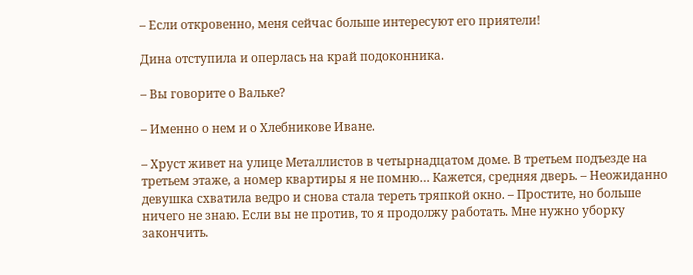– Если откровенно, меня сейчас больше интересуют его приятели!

Дина отступила и оперлась на край подоконника.

– Вы говорите о Вальке?

– Именно о нем и о Хлебникове Иване.

– Хруст живет на улице Металлистов в четырнадцатом доме. В третьем подъезде на третьем этаже, а номер квартиры я не помню… Кажется, средняя дверь. – Неожиданно девушка схватила ведро и снова стала тереть тряпкой окно. – Простите, но больше ничего не знаю. Если вы не против, то я продолжу работать. Мне нужно уборку закончить.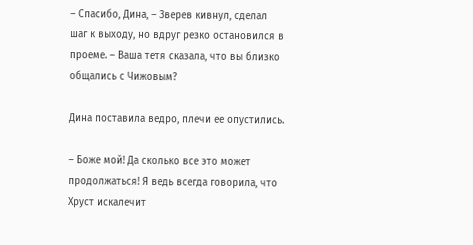– Спасибо, Дина, – Зверев кивнул, сделал шаг к выходу, но вдруг резко остановился в проеме. – Ваша тетя сказала, что вы близко общались с Чижовым?

Дина поставила ведро, плечи ее опустились.

– Боже мой! Да сколько все это может продолжаться! Я ведь всегда говорила, что Хруст искалечит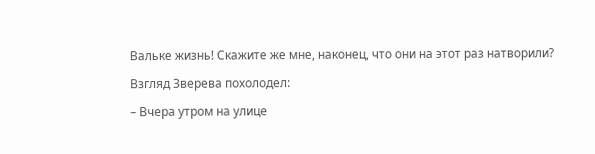Вальке жизнь! Скажите же мне, наконец, что они на этот раз натворили?

Взгляд Зверева похолодел:

– Вчера утром на улице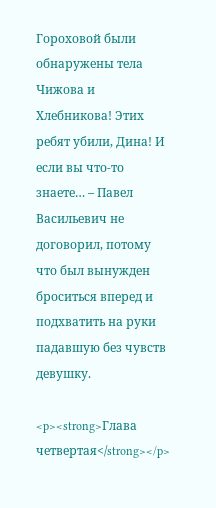Гороховой были обнаружены тела Чижова и Хлебникова! Этих ребят убили, Дина! И если вы что-то знаете… – Павел Васильевич не договорил, потому что был вынужден броситься вперед и подхватить на руки падавшую без чувств девушку.

<p><strong>Глава четвертая</strong></p>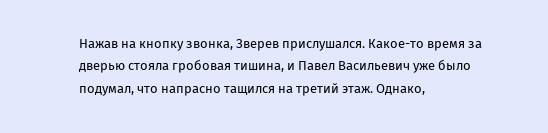Нажав на кнопку звонка, Зверев прислушался. Какое-то время за дверью стояла гробовая тишина, и Павел Васильевич уже было подумал, что напрасно тащился на третий этаж. Однако,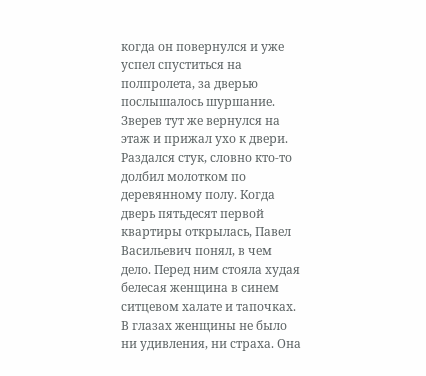когда он повернулся и уже успел спуститься на полпролета, за дверью послышалось шуршание. Зверев тут же вернулся на этаж и прижал ухо к двери. Раздался стук, словно кто-то долбил молотком по деревянному полу. Когда дверь пятьдесят первой квартиры открылась, Павел Васильевич понял, в чем дело. Перед ним стояла худая белесая женщина в синем ситцевом халате и тапочках. В глазах женщины не было ни удивления, ни страха. Она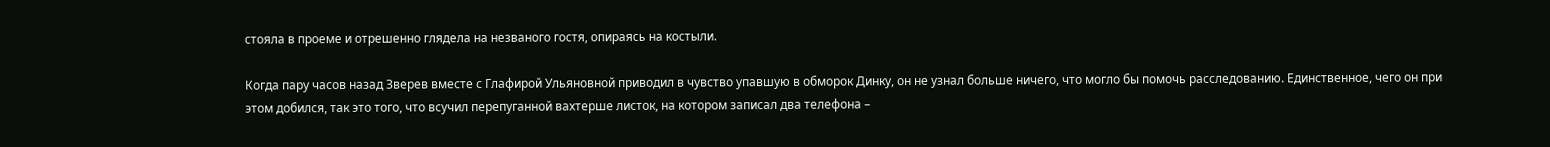стояла в проеме и отрешенно глядела на незваного гостя, опираясь на костыли.

Когда пару часов назад Зверев вместе с Глафирой Ульяновной приводил в чувство упавшую в обморок Динку, он не узнал больше ничего, что могло бы помочь расследованию. Единственное, чего он при этом добился, так это того, что всучил перепуганной вахтерше листок, на котором записал два телефона –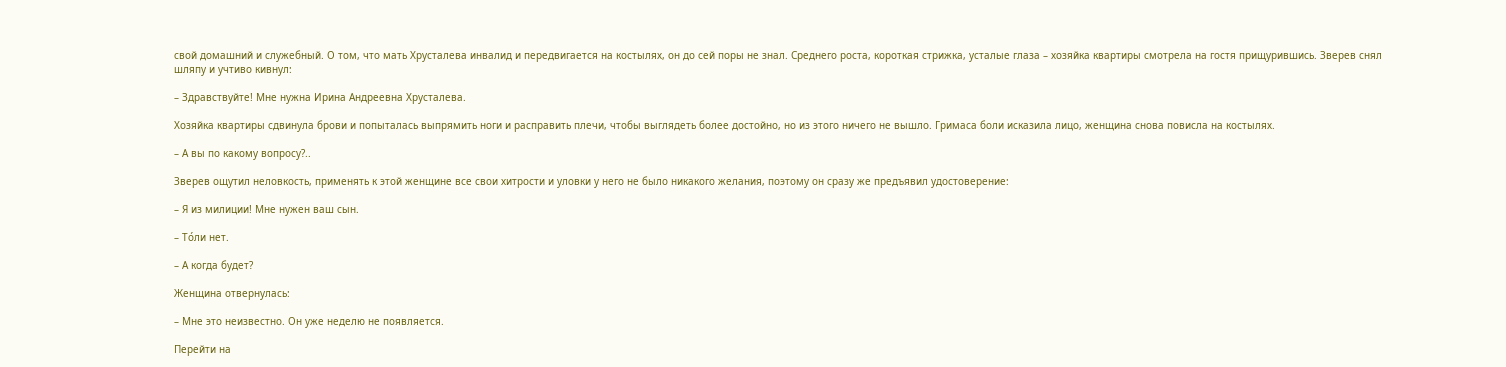свой домашний и служебный. О том, что мать Хрусталева инвалид и передвигается на костылях, он до сей поры не знал. Среднего роста, короткая стрижка, усталые глаза – хозяйка квартиры смотрела на гостя прищурившись. Зверев снял шляпу и учтиво кивнул:

– Здравствуйте! Мне нужна Ирина Андреевна Хрусталева.

Хозяйка квартиры сдвинула брови и попыталась выпрямить ноги и расправить плечи, чтобы выглядеть более достойно, но из этого ничего не вышло. Гримаса боли исказила лицо, женщина снова повисла на костылях.

– А вы по какому вопросу?..

Зверев ощутил неловкость, применять к этой женщине все свои хитрости и уловки у него не было никакого желания, поэтому он сразу же предъявил удостоверение:

– Я из милиции! Мне нужен ваш сын.

– То́ли нет.

– А когда будет?

Женщина отвернулась:

– Мне это неизвестно. Он уже неделю не появляется.

Перейти на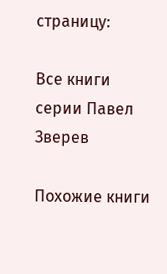страницу:

Все книги серии Павел Зверев

Похожие книги